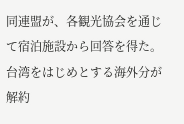同連盟が、各観光協会を通じて宿泊施設から回答を得た。台湾をはじめとする海外分が解約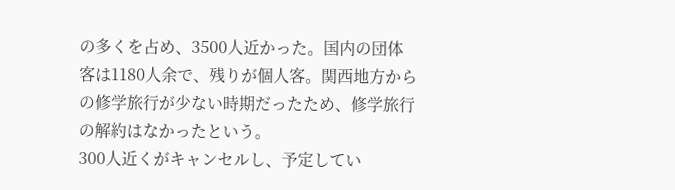の多くを占め、3500人近かった。国内の団体客は1180人余で、残りが個人客。関西地方からの修学旅行が少ない時期だったため、修学旅行の解約はなかったという。
300人近くがキャンセルし、予定してい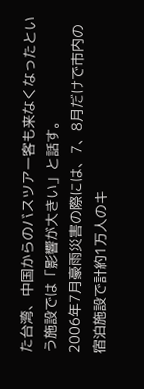た台湾、中国からのバスツアー客も来なくなったという施設では「影響が大きい」と話す。
2006年7月豪雨災害の際には、7、8月だけで市内の宿泊施設で計約1万人のキ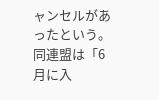ャンセルがあったという。同連盟は「6月に入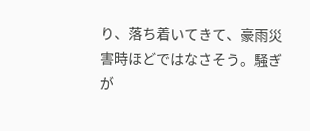り、落ち着いてきて、豪雨災害時ほどではなさそう。騒ぎが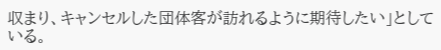収まり、キャンセルした団体客が訪れるように期待したい」としている。